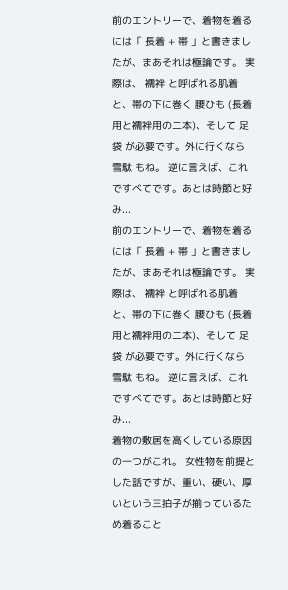前のエントリーで、着物を着るには「 長着 + 帯 」と書きましたが、まあそれは極論です。 実際は、 襦袢 と呼ばれる肌着と、帯の下に巻く 腰ひも (長着用と襦袢用の二本)、そして 足袋 が必要です。外に行くなら 雪駄 もね。 逆に言えば、これですべてです。あとは時節と好み...
前のエントリーで、着物を着るには「 長着 + 帯 」と書きましたが、まあそれは極論です。 実際は、 襦袢 と呼ばれる肌着と、帯の下に巻く 腰ひも (長着用と襦袢用の二本)、そして 足袋 が必要です。外に行くなら 雪駄 もね。 逆に言えば、これですべてです。あとは時節と好み...
着物の敷居を高くしている原因の一つがこれ。 女性物を前提とした話ですが、重い、硬い、厚いという三拍子が揃っているため着ること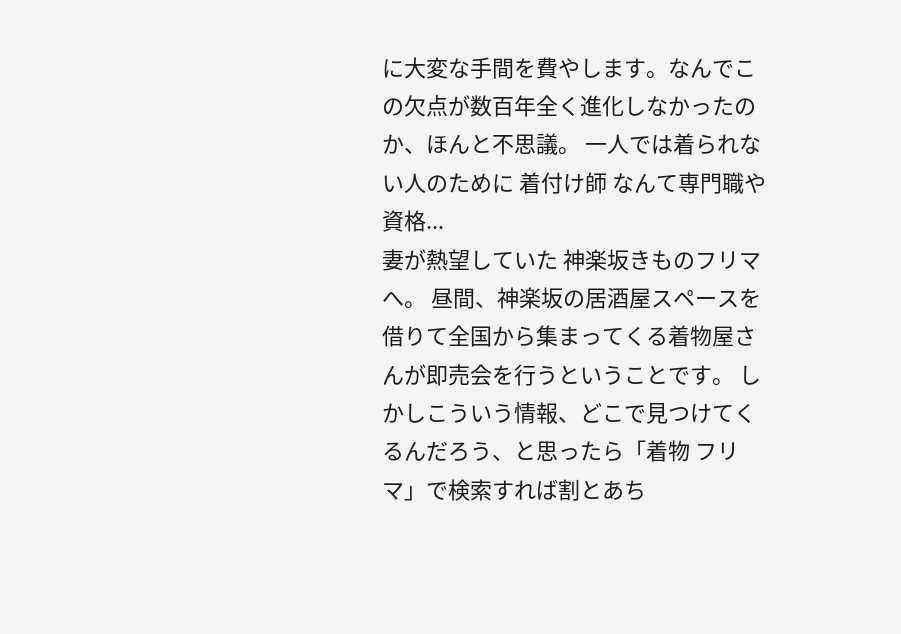に大変な手間を費やします。なんでこの欠点が数百年全く進化しなかったのか、ほんと不思議。 一人では着られない人のために 着付け師 なんて専門職や資格...
妻が熱望していた 神楽坂きものフリマ へ。 昼間、神楽坂の居酒屋スペースを借りて全国から集まってくる着物屋さんが即売会を行うということです。 しかしこういう情報、どこで見つけてくるんだろう、と思ったら「着物 フリマ」で検索すれば割とあち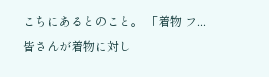こちにあるとのこと。 「着物 フ...
皆さんが着物に対し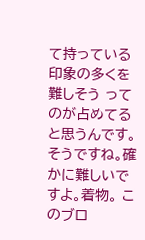て持っている印象の多くを 難しそう ってのが占めてると思うんです。 そうですね。確かに難しいですよ。着物。 このブロ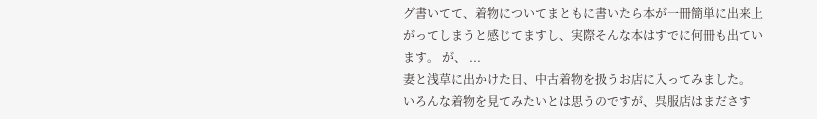グ書いてて、着物についてまともに書いたら本が一冊簡単に出来上がってしまうと感じてますし、実際そんな本はすでに何冊も出ています。 が、 ...
妻と浅草に出かけた日、中古着物を扱うお店に入ってみました。 いろんな着物を見てみたいとは思うのですが、呉服店はまださす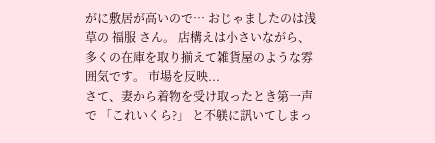がに敷居が高いので… おじゃましたのは浅草の 福服 さん。 店構えは小さいながら、多くの在庫を取り揃えて雑貨屋のような雰囲気です。 市場を反映...
さて、妻から着物を受け取ったとき第一声で 「これいくら?」 と不躾に訊いてしまっ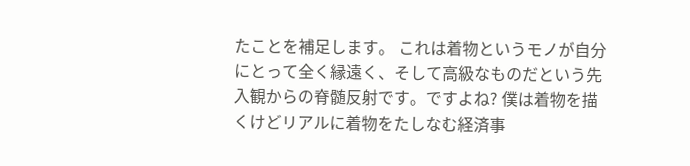たことを補足します。 これは着物というモノが自分にとって全く縁遠く、そして高級なものだという先入観からの脊髄反射です。ですよね? 僕は着物を描くけどリアルに着物をたしなむ経済事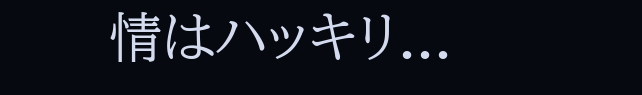情はハッキリ...